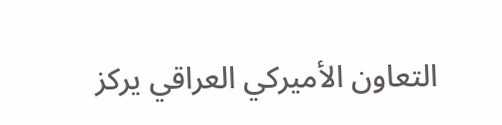التعاون الأميركي العراقي يركز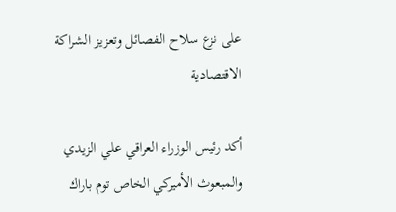على نزع سلاح الفصائل وتعزيز الشراكة الاقتصادية

أكد رئيس الوزراء العراقي علي الزيدي والمبعوث الأميركي الخاص توم باراك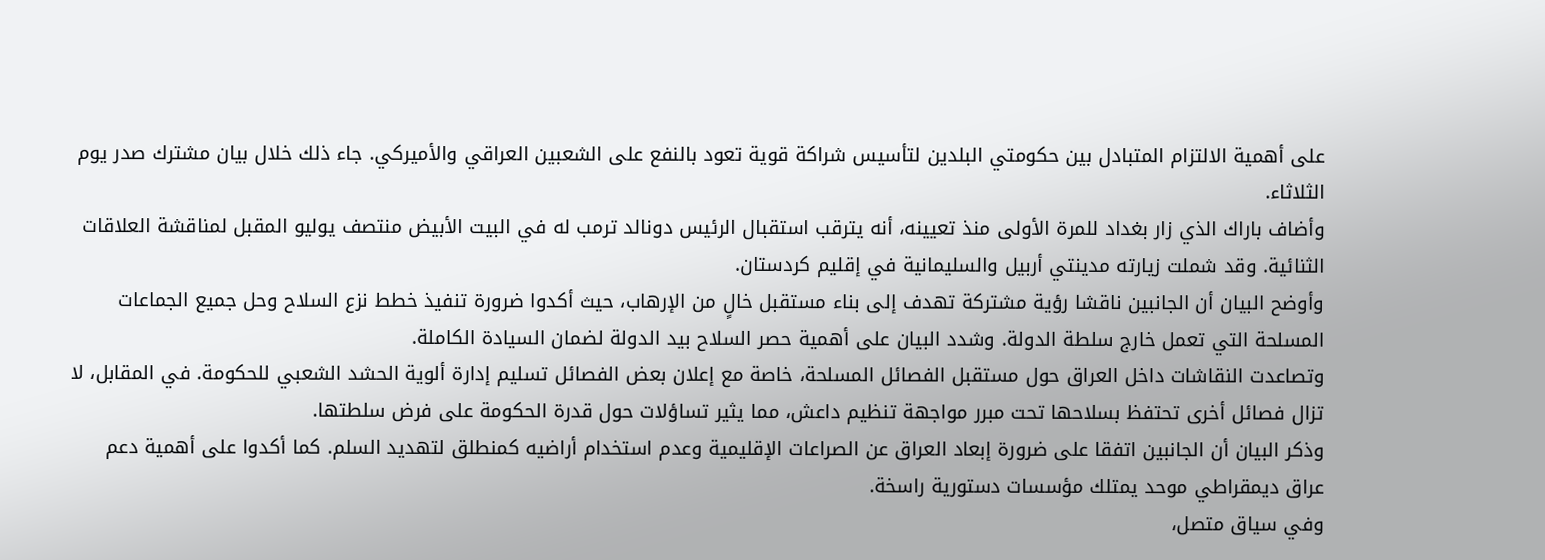على أهمية الالتزام المتبادل بين حكومتي البلدين لتأسيس شراكة قوية تعود بالنفع على الشعبين العراقي والأميركي. جاء ذلك خلال بيان مشترك صدر يوم الثلاثاء.
وأضاف باراك الذي زار بغداد للمرة الأولى منذ تعيينه، أنه يترقب استقبال الرئيس دونالد ترمب له في البيت الأبيض منتصف يوليو المقبل لمناقشة العلاقات الثنائية. وقد شملت زيارته مدينتي أربيل والسليمانية في إقليم كردستان.
وأوضح البيان أن الجانبين ناقشا رؤية مشتركة تهدف إلى بناء مستقبل خالٍ من الإرهاب، حيث أكدوا ضرورة تنفيذ خطط نزع السلاح وحل جميع الجماعات المسلحة التي تعمل خارج سلطة الدولة. وشدد البيان على أهمية حصر السلاح بيد الدولة لضمان السيادة الكاملة.
وتصاعدت النقاشات داخل العراق حول مستقبل الفصائل المسلحة، خاصة مع إعلان بعض الفصائل تسليم إدارة ألوية الحشد الشعبي للحكومة. في المقابل، لا تزال فصائل أخرى تحتفظ بسلاحها تحت مبرر مواجهة تنظيم داعش، مما يثير تساؤلات حول قدرة الحكومة على فرض سلطتها.
وذكر البيان أن الجانبين اتفقا على ضرورة إبعاد العراق عن الصراعات الإقليمية وعدم استخدام أراضيه كمنطلق لتهديد السلم. كما أكدوا على أهمية دعم عراق ديمقراطي موحد يمتلك مؤسسات دستورية راسخة.
وفي سياق متصل،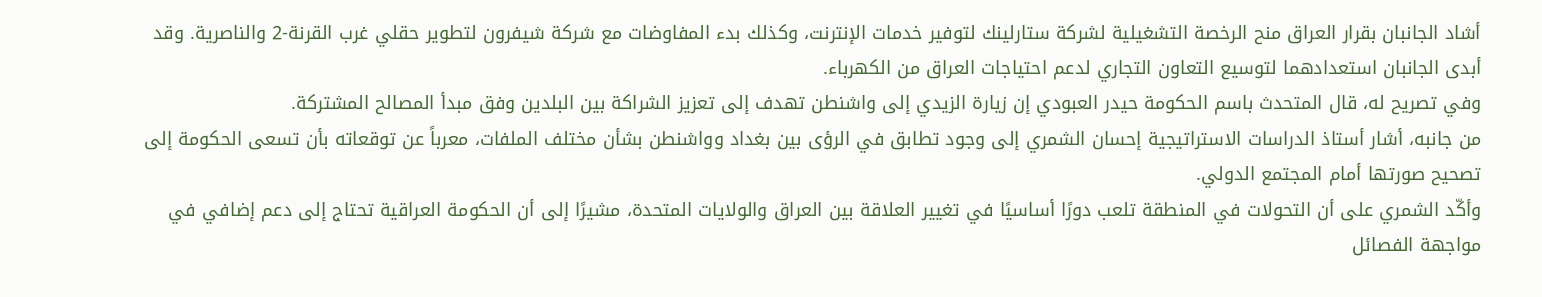أشاد الجانبان بقرار العراق منح الرخصة التشغيلية لشركة ستارلينك لتوفير خدمات الإنترنت، وكذلك بدء المفاوضات مع شركة شيفرون لتطوير حقلي غرب القرنة-2 والناصرية. وقد أبدى الجانبان استعدادهما لتوسيع التعاون التجاري لدعم احتياجات العراق من الكهرباء.
وفي تصريح له، قال المتحدث باسم الحكومة حيدر العبودي إن زيارة الزيدي إلى واشنطن تهدف إلى تعزيز الشراكة بين البلدين وفق مبدأ المصالح المشتركة.
من جانبه، أشار أستاذ الدراسات الاستراتيجية إحسان الشمري إلى وجود تطابق في الرؤى بين بغداد وواشنطن بشأن مختلف الملفات، معرباً عن توقعاته بأن تسعى الحكومة إلى تصحيح صورتها أمام المجتمع الدولي.
وأكّد الشمري على أن التحولات في المنطقة تلعب دورًا أساسيًا في تغيير العلاقة بين العراق والولايات المتحدة، مشيرًا إلى أن الحكومة العراقية تحتاج إلى دعم إضافي في مواجهة الفصائل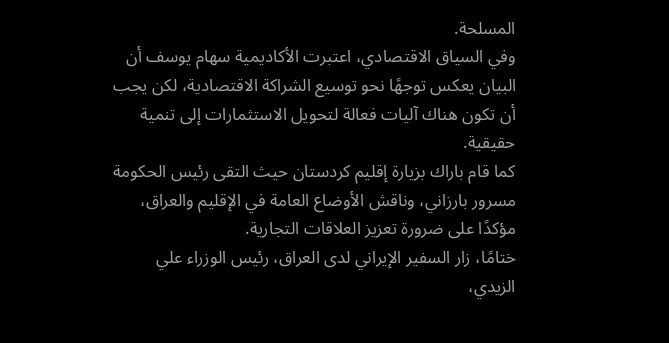المسلحة.
وفي السياق الاقتصادي، اعتبرت الأكاديمية سهام يوسف أن البيان يعكس توجهًا نحو توسيع الشراكة الاقتصادية، لكن يجب أن تكون هناك آليات فعالة لتحويل الاستثمارات إلى تنمية حقيقية.
كما قام باراك بزيارة إقليم كردستان حيث التقى رئيس الحكومة مسرور بارزاني، وناقش الأوضاع العامة في الإقليم والعراق، مؤكدًا على ضرورة تعزيز العلاقات التجارية.
ختامًا، زار السفير الإيراني لدى العراق، رئيس الوزراء علي الزيدي،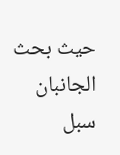حيث بحث الجانبان سبل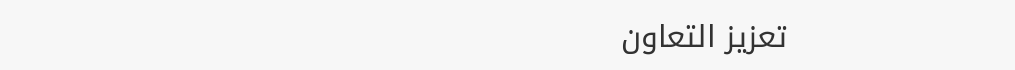تعزيز التعاون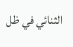الثنائي في ظل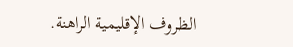الظروف الإقليمية الراهنة.